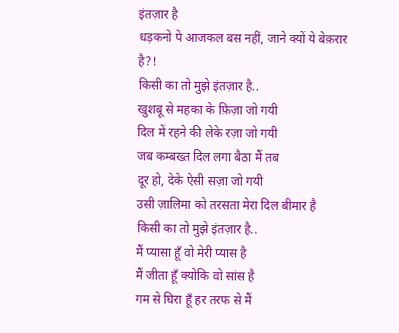इंतज़ार है
धड़कनो पे आजकल बस नहीं, जाने क्यों ये बेक़रार है?!
किसी का तो मुझे इंतज़ार है..
खुशबू से महका के फ़िज़ा जो गयी
दिल में रहने की लेके रज़ा जो गयी
जब कम्बख्त दिल लगा बैठा मैं तब
दूर हो, देके ऐसी सज़ा जो गयी
उसी ज़ालिमा को तरसता मेरा दिल बीमार है
किसी का तो मुझे इंतज़ार है..
मैं प्यासा हूँ वो मेरी प्यास है
मैं जीता हूँ क्योकि वो सांस है
गम से घिरा हूँ हर तरफ से मैं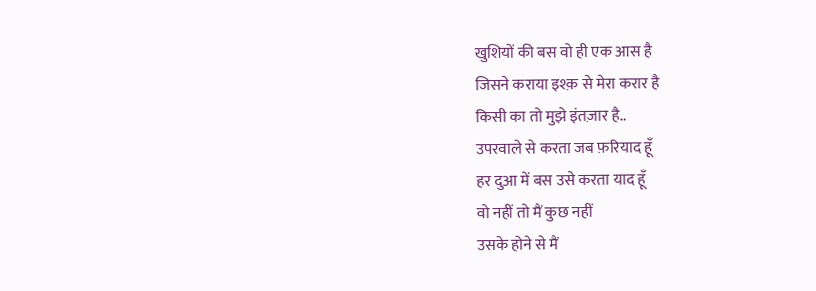खुशियों की बस वो ही एक आस है
जिसने कराया इश्क़ से मेरा करार है
किसी का तो मुझे इंतज़ार है..
उपरवाले से करता जब फ़रियाद हूँ
हर दुआ में बस उसे करता याद हूँ
वो नहीं तो मैं कुछ नहीं
उसके होने से मैं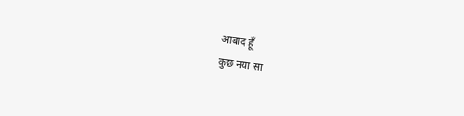आबाद हूँ
कुछ नया सा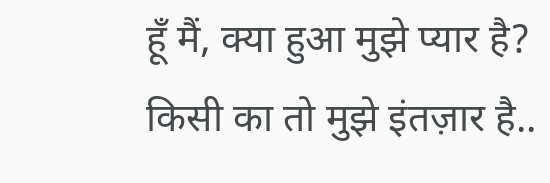हूँ मैं, क्या हुआ मुझे प्यार है?
किसी का तो मुझे इंतज़ार है..